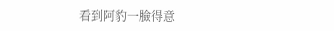看到阿豹一臉得意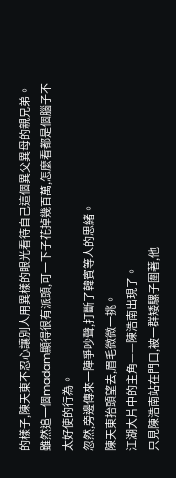的樣子,陳天東不忍心讓別人用異樣的眼光看待自己這個異父異母的親兄弟。
雖然追一個madam顯得很有派頭,可一下子花掉幾百萬,怎麼看都是個腦子不太好使的行為。
忽然,旁邊傳來一陣爭吵聲,打斷了韓賓等人的思緒。
陳天東抬頭望去,眉毛微微一挑。
江湖大片中的主角——陳浩南出現了。
只見陳浩南站在門口,被一群矮騾子圍著,他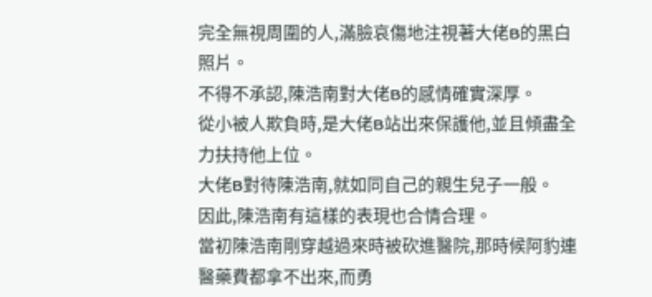完全無視周圍的人,滿臉哀傷地注視著大佬B的黑白照片。
不得不承認,陳浩南對大佬B的感情確實深厚。
從小被人欺負時,是大佬B站出來保護他,並且傾盡全力扶持他上位。
大佬B對待陳浩南,就如同自己的親生兒子一般。
因此,陳浩南有這樣的表現也合情合理。
當初陳浩南剛穿越過來時被砍進醫院,那時候阿豹連醫藥費都拿不出來,而勇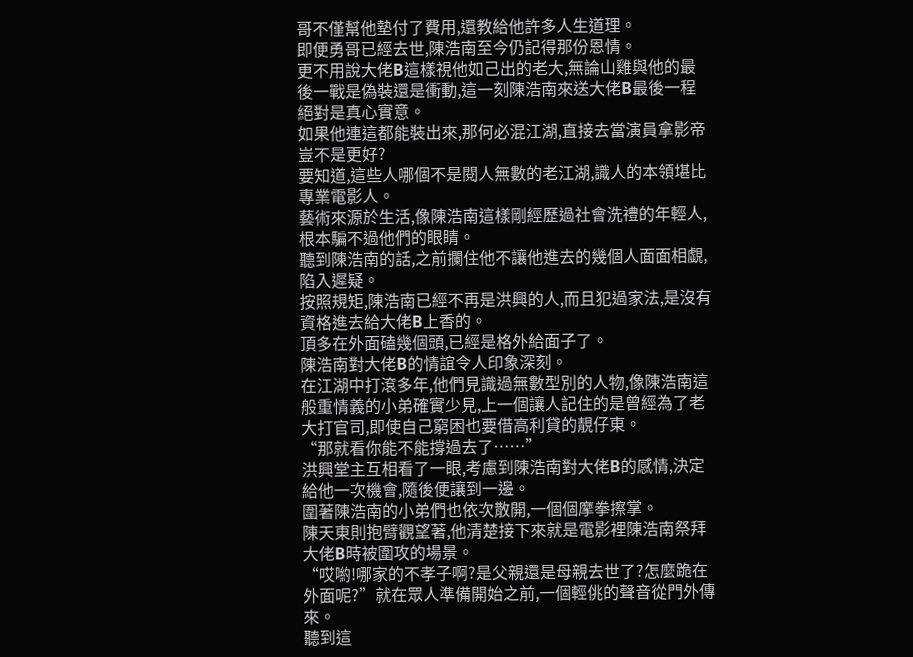哥不僅幫他墊付了費用,還教給他許多人生道理。
即便勇哥已經去世,陳浩南至今仍記得那份恩情。
更不用說大佬B這樣視他如己出的老大,無論山雞與他的最後一戰是偽裝還是衝動,這一刻陳浩南來送大佬B最後一程絕對是真心實意。
如果他連這都能裝出來,那何必混江湖,直接去當演員拿影帝豈不是更好?
要知道,這些人哪個不是閱人無數的老江湖,識人的本領堪比專業電影人。
藝術來源於生活,像陳浩南這樣剛經歷過社會洗禮的年輕人,根本騙不過他們的眼睛。
聽到陳浩南的話,之前攔住他不讓他進去的幾個人面面相覷,陷入遲疑。
按照規矩,陳浩南已經不再是洪興的人,而且犯過家法,是沒有資格進去給大佬B上香的。
頂多在外面磕幾個頭,已經是格外給面子了。
陳浩南對大佬B的情誼令人印象深刻。
在江湖中打滾多年,他們見識過無數型別的人物,像陳浩南這般重情義的小弟確實少見,上一個讓人記住的是曾經為了老大打官司,即使自己窮困也要借高利貸的靚仔東。
“那就看你能不能撐過去了……”
洪興堂主互相看了一眼,考慮到陳浩南對大佬B的感情,決定給他一次機會,隨後便讓到一邊。
圍著陳浩南的小弟們也依次散開,一個個摩拳擦掌。
陳天東則抱臂觀望著,他清楚接下來就是電影裡陳浩南祭拜大佬B時被圍攻的場景。
“哎喲!哪家的不孝子啊?是父親還是母親去世了?怎麼跪在外面呢?”就在眾人準備開始之前,一個輕佻的聲音從門外傳來。
聽到這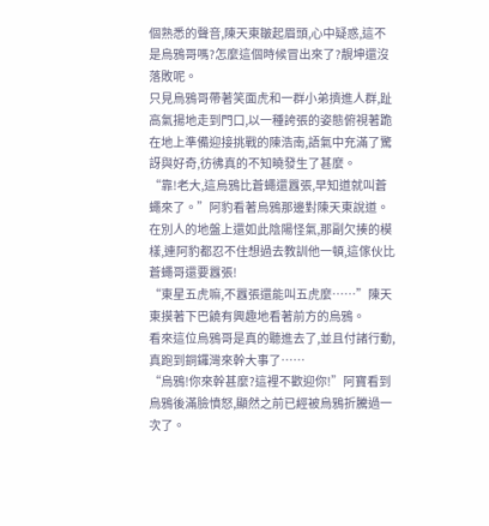個熟悉的聲音,陳天東皺起眉頭,心中疑惑,這不是烏鴉哥嗎?怎麼這個時候冒出來了?靚坤還沒落敗呢。
只見烏鴉哥帶著笑面虎和一群小弟擠進人群,趾高氣揚地走到門口,以一種誇張的姿態俯視著跪在地上準備迎接挑戰的陳浩南,語氣中充滿了驚訝與好奇,彷彿真的不知曉發生了甚麼。
“靠!老大,這烏鴉比蒼蠅還囂張,早知道就叫蒼蠅來了。”阿豹看著烏鴉那邊對陳天東說道。
在別人的地盤上還如此陰陽怪氣,那副欠揍的模樣,連阿豹都忍不住想過去教訓他一頓,這傢伙比蒼蠅哥還要囂張!
“東星五虎嘛,不囂張還能叫五虎麼……”陳天東摸著下巴饒有興趣地看著前方的烏鴉。
看來這位烏鴉哥是真的聽進去了,並且付諸行動,真跑到銅鑼灣來幹大事了……
“烏鴉!你來幹甚麼?這裡不歡迎你!”阿寶看到烏鴉後滿臉憤怒,顯然之前已經被烏鴉折騰過一次了。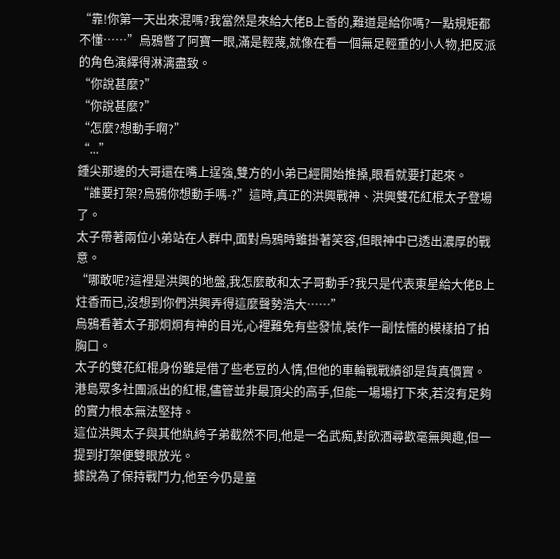“靠!你第一天出來混嗎?我當然是來給大佬B上香的,難道是給你嗎?一點規矩都不懂……”烏鴉瞥了阿寶一眼,滿是輕蔑,就像在看一個無足輕重的小人物,把反派的角色演繹得淋漓盡致。
“你說甚麼?”
“你說甚麼?”
“怎麼?想動手啊?”
“...”
鍾尖那邊的大哥還在嘴上逞強,雙方的小弟已經開始推搡,眼看就要打起來。
“誰要打架?烏鴉你想動手嗎-?”這時,真正的洪興戰神、洪興雙花紅棍太子登場了。
太子帶著兩位小弟站在人群中,面對烏鴉時雖掛著笑容,但眼神中已透出濃厚的戰意。
“哪敢呢?這裡是洪興的地盤,我怎麼敢和太子哥動手?我只是代表東星給大佬B上炷香而已,沒想到你們洪興弄得這麼聲勢浩大……”
烏鴉看著太子那炯炯有神的目光,心裡難免有些發怵,裝作一副怯懦的模樣拍了拍胸口。
太子的雙花紅棍身份雖是借了些老豆的人情,但他的車輪戰戰績卻是貨真價實。
港島眾多社團派出的紅棍,儘管並非最頂尖的高手,但能一場場打下來,若沒有足夠的實力根本無法堅持。
這位洪興太子與其他紈絝子弟截然不同,他是一名武痴,對飲酒尋歡毫無興趣,但一提到打架便雙眼放光。
據說為了保持戰鬥力,他至今仍是童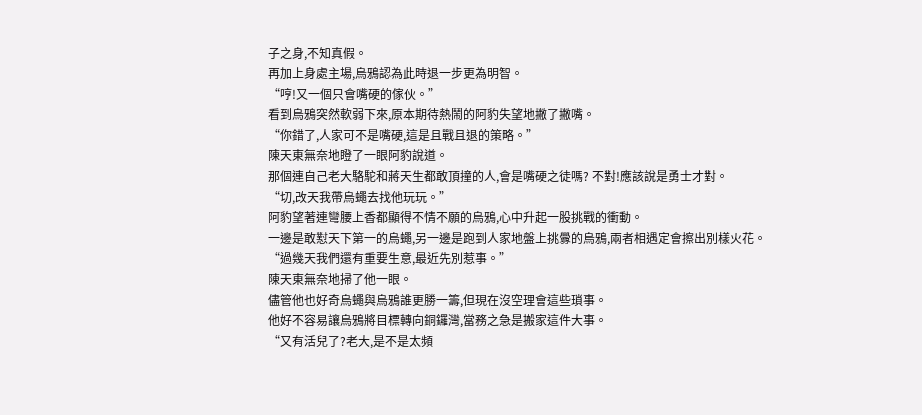子之身,不知真假。
再加上身處主場,烏鴉認為此時退一步更為明智。
“哼!又一個只會嘴硬的傢伙。”
看到烏鴉突然軟弱下來,原本期待熱鬧的阿豹失望地撇了撇嘴。
“你錯了,人家可不是嘴硬,這是且戰且退的策略。”
陳天東無奈地瞪了一眼阿豹說道。
那個連自己老大駱駝和蔣天生都敢頂撞的人,會是嘴硬之徒嗎? 不對!應該說是勇士才對。
“切,改天我帶烏蠅去找他玩玩。”
阿豹望著連彎腰上香都顯得不情不願的烏鴉,心中升起一股挑戰的衝動。
一邊是敢懟天下第一的烏蠅,另一邊是跑到人家地盤上挑釁的烏鴉,兩者相遇定會擦出別樣火花。
“過幾天我們還有重要生意,最近先別惹事。”
陳天東無奈地掃了他一眼。
儘管他也好奇烏蠅與烏鴉誰更勝一籌,但現在沒空理會這些瑣事。
他好不容易讓烏鴉將目標轉向銅鑼灣,當務之急是搬家這件大事。
“又有活兒了?老大,是不是太頻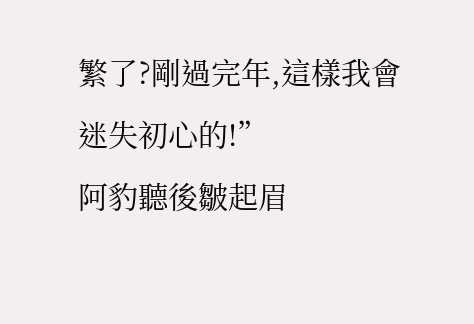繁了?剛過完年,這樣我會迷失初心的!”
阿豹聽後皺起眉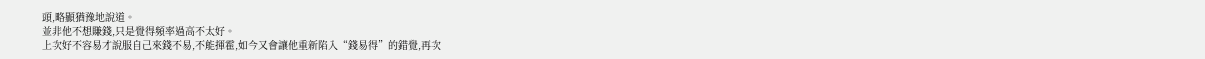頭,略顯猶豫地說道。
並非他不想賺錢,只是覺得頻率過高不太好。
上次好不容易才說服自己來錢不易,不能揮霍,如今又會讓他重新陷入“錢易得”的錯覺,再次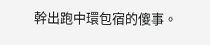幹出跑中環包宿的傻事。